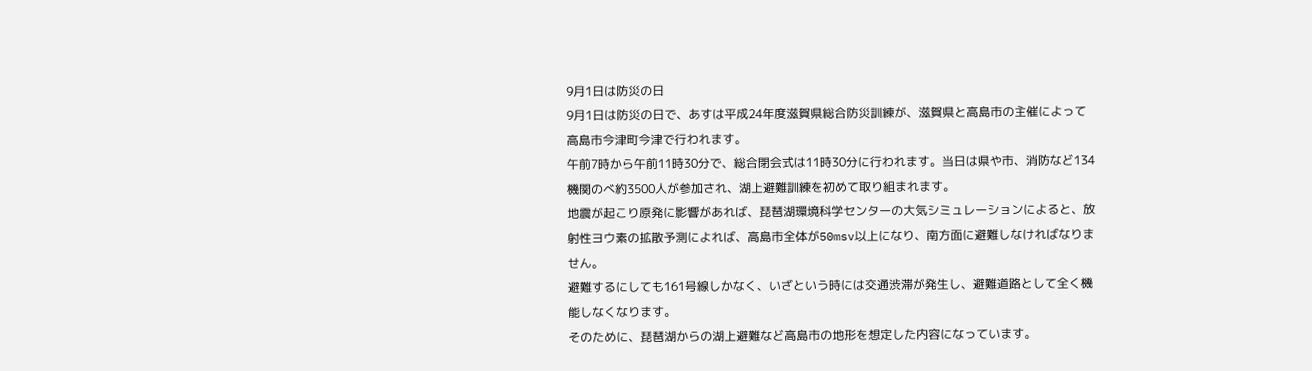9月1日は防災の日
9月1日は防災の日で、あすは平成24年度滋賀県総合防災訓練が、滋賀県と高島市の主催によって高島市今津町今津で行われます。
午前7時から午前11時30分で、総合閉会式は11時30分に行われます。当日は県や市、消防など134機関のべ約3500人が参加され、湖上避難訓練を初めて取り組まれます。
地震が起こり原発に影響があれば、琵琶湖環境科学センターの大気シミュレーションによると、放射性ヨウ素の拡散予測によれば、高島市全体が50msv以上になり、南方面に避難しなければなりません。
避難するにしても161号線しかなく、いざという時には交通渋滞が発生し、避難道路として全く機能しなくなります。
そのために、琵琶湖からの湖上避難など高島市の地形を想定した内容になっています。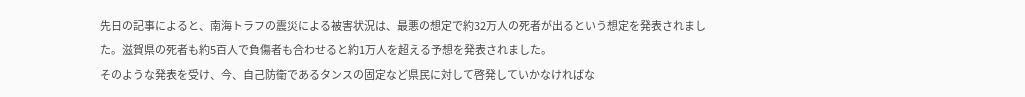先日の記事によると、南海トラフの震災による被害状況は、最悪の想定で約32万人の死者が出るという想定を発表されました。滋賀県の死者も約5百人で負傷者も合わせると約1万人を超える予想を発表されました。
そのような発表を受け、今、自己防衛であるタンスの固定など県民に対して啓発していかなければな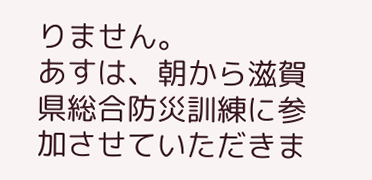りません。
あすは、朝から滋賀県総合防災訓練に参加させていただきま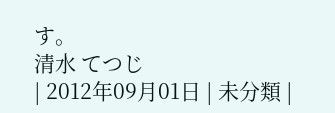す。
清水 てつじ
| 2012年09月01日 | 未分類 |